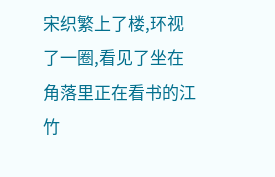宋织繁上了楼,环视了一圈,看见了坐在角落里正在看书的江竹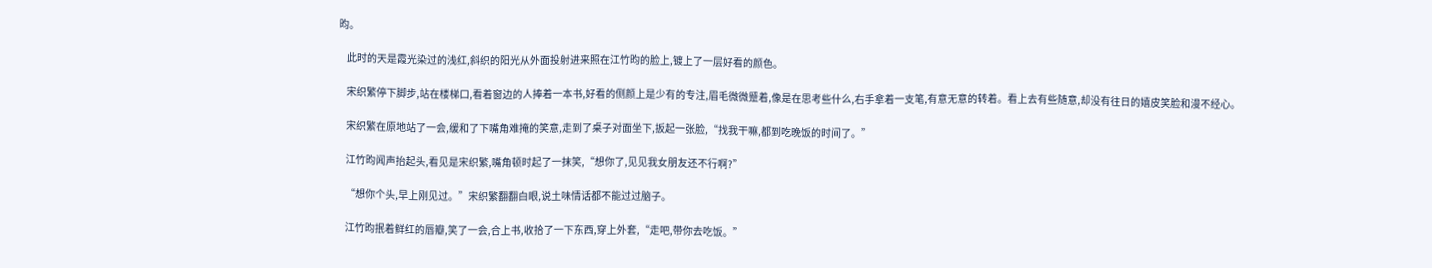昀。

    此时的天是霞光染过的浅红,斜织的阳光从外面投射进来照在江竹昀的脸上,镀上了一层好看的颜色。

    宋织繁停下脚步,站在楼梯口,看着窗边的人捧着一本书,好看的侧颜上是少有的专注,眉毛微微蹙着,像是在思考些什么,右手拿着一支笔,有意无意的转着。看上去有些随意,却没有往日的嬉皮笑脸和漫不经心。

    宋织繁在原地站了一会,缓和了下嘴角难掩的笑意,走到了桌子对面坐下,扳起一张脸,“找我干嘛,都到吃晚饭的时间了。”

    江竹昀闻声抬起头,看见是宋织繁,嘴角顿时起了一抹笑,“想你了,见见我女朋友还不行啊?”

    “想你个头,早上刚见过。”宋织繁翻翻白眼,说土味情话都不能过过脑子。

    江竹昀抿着鲜红的唇瓣,笑了一会,合上书,收拾了一下东西,穿上外套,“走吧,带你去吃饭。”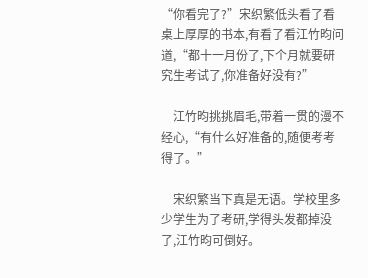“你看完了?”宋织繁低头看了看桌上厚厚的书本,有看了看江竹昀问道,“都十一月份了,下个月就要研究生考试了,你准备好没有?”

    江竹昀挑挑眉毛,带着一贯的漫不经心,“有什么好准备的,随便考考得了。”

    宋织繁当下真是无语。学校里多少学生为了考研,学得头发都掉没了,江竹昀可倒好。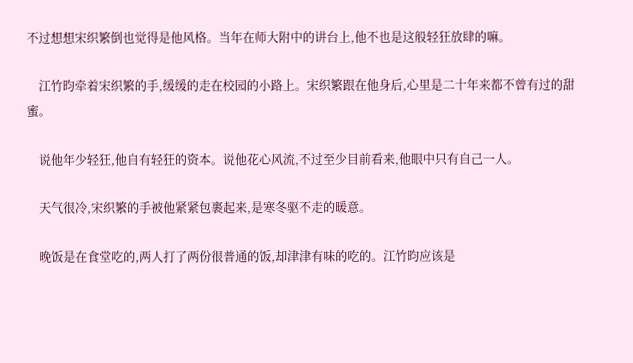不过想想宋织繁倒也觉得是他风格。当年在师大附中的讲台上,他不也是这般轻狂放肆的嘛。

    江竹昀牵着宋织繁的手,缓缓的走在校园的小路上。宋织繁跟在他身后,心里是二十年来都不曾有过的甜蜜。

    说他年少轻狂,他自有轻狂的资本。说他花心风流,不过至少目前看来,他眼中只有自己一人。

    天气很冷,宋织繁的手被他紧紧包裹起来,是寒冬驱不走的暖意。

    晚饭是在食堂吃的,两人打了两份很普通的饭,却津津有味的吃的。江竹昀应该是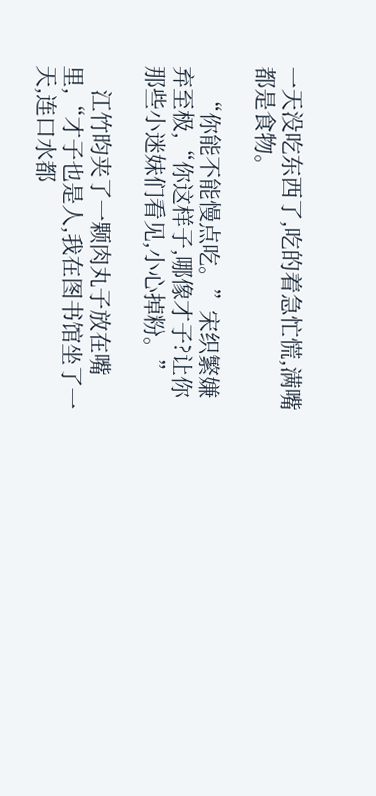一天没吃东西了,吃的着急忙慌,满嘴都是食物。

    “你能不能慢点吃。”宋织繁嫌弃至极,“你这样子,哪像才子?让你那些小迷妹们看见,小心掉粉。”

    江竹昀夹了一颗肉丸子放在嘴里,“才子也是人,我在图书馆坐了一天,连口水都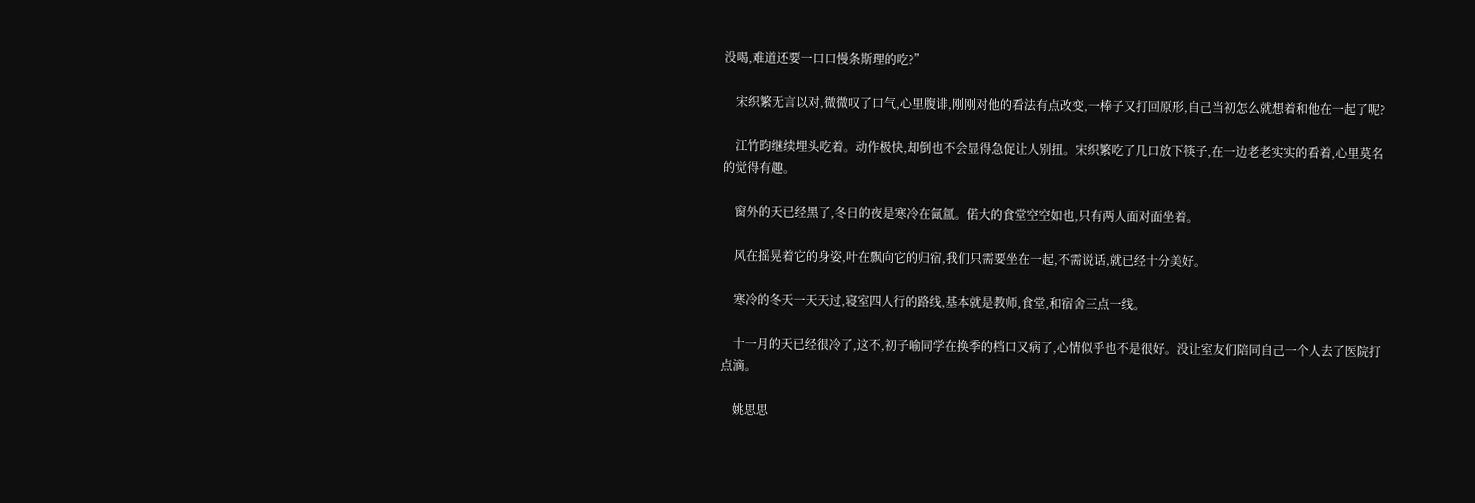没喝,难道还要一口口慢条斯理的吃?”

    宋织繁无言以对,微微叹了口气,心里腹诽,刚刚对他的看法有点改变,一棒子又打回原形,自己当初怎么就想着和他在一起了呢?

    江竹昀继续埋头吃着。动作极快,却倒也不会显得急促让人别扭。宋织繁吃了几口放下筷子,在一边老老实实的看着,心里莫名的觉得有趣。

    窗外的天已经黑了,冬日的夜是寒冷在氤氲。偌大的食堂空空如也,只有两人面对面坐着。

    风在摇晃着它的身姿,叶在飘向它的归宿,我们只需要坐在一起,不需说话,就已经十分美好。

    寒冷的冬天一天天过,寝室四人行的路线,基本就是教师,食堂,和宿舍三点一线。

    十一月的天已经很冷了,这不,初子喻同学在换季的档口又病了,心情似乎也不是很好。没让室友们陪同自己一个人去了医院打点滴。

    姚思思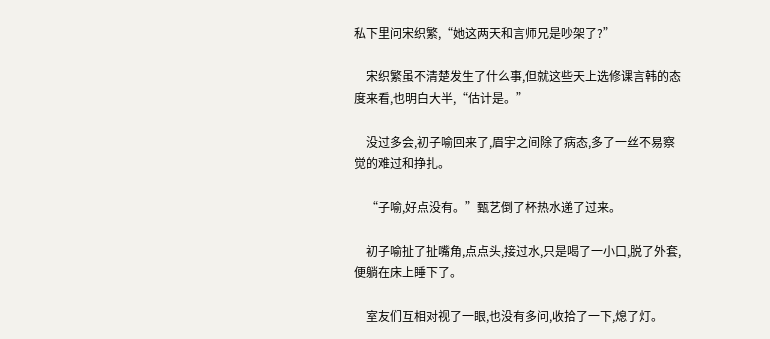私下里问宋织繁,“她这两天和言师兄是吵架了?”

    宋织繁虽不清楚发生了什么事,但就这些天上选修课言韩的态度来看,也明白大半,“估计是。”

    没过多会,初子喻回来了,眉宇之间除了病态,多了一丝不易察觉的难过和挣扎。

    “子喻,好点没有。”甄艺倒了杯热水递了过来。

    初子喻扯了扯嘴角,点点头,接过水,只是喝了一小口,脱了外套,便躺在床上睡下了。

    室友们互相对视了一眼,也没有多问,收拾了一下,熄了灯。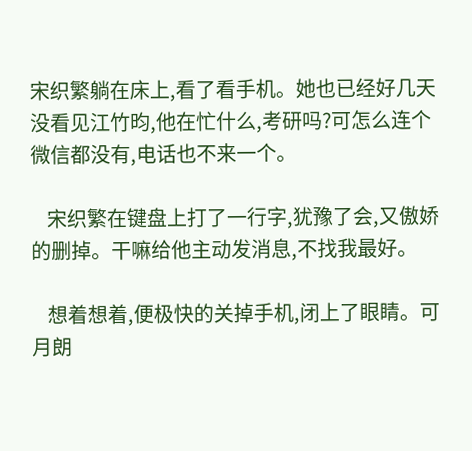宋织繁躺在床上,看了看手机。她也已经好几天没看见江竹昀,他在忙什么,考研吗?可怎么连个微信都没有,电话也不来一个。

    宋织繁在键盘上打了一行字,犹豫了会,又傲娇的删掉。干嘛给他主动发消息,不找我最好。

    想着想着,便极快的关掉手机,闭上了眼睛。可月朗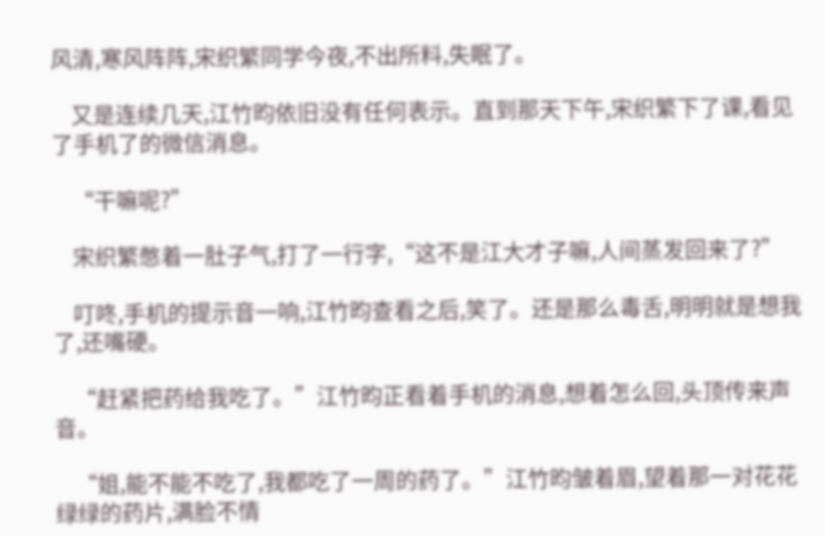风清,寒风阵阵,宋织繁同学今夜,不出所料,失眠了。

    又是连续几天,江竹昀依旧没有任何表示。直到那天下午,宋织繁下了课,看见了手机了的微信消息。

    “干嘛呢?”

    宋织繁憋着一肚子气,打了一行字,“这不是江大才子嘛,人间蒸发回来了?”

    叮咚,手机的提示音一响,江竹昀查看之后,笑了。还是那么毒舌,明明就是想我了,还嘴硬。

    “赶紧把药给我吃了。”江竹昀正看着手机的消息,想着怎么回,头顶传来声音。

    “姐,能不能不吃了,我都吃了一周的药了。”江竹昀皱着眉,望着那一对花花绿绿的药片,满脸不情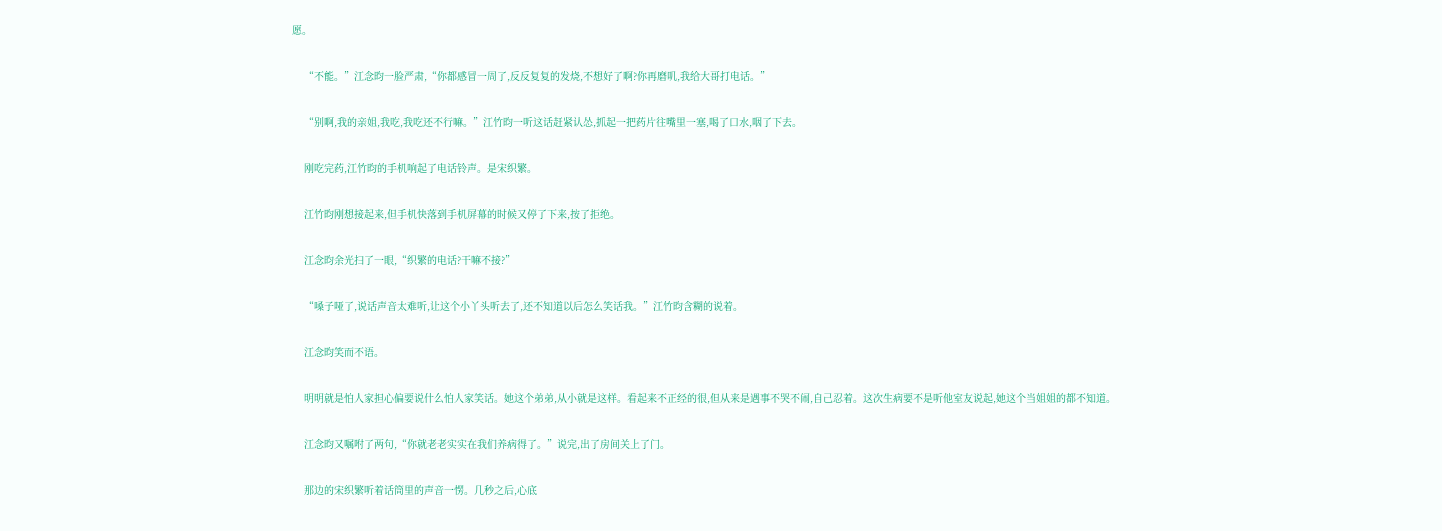愿。

    “不能。”江念昀一脸严肃,“你都感冒一周了,反反复复的发烧,不想好了啊?你再磨叽,我给大哥打电话。”

    “别啊,我的亲姐,我吃,我吃还不行嘛。”江竹昀一听这话赶紧认怂,抓起一把药片往嘴里一塞,喝了口水,咽了下去。

    刚吃完药,江竹昀的手机响起了电话铃声。是宋织繁。

    江竹昀刚想接起来,但手机快落到手机屏幕的时候又停了下来,按了拒绝。

    江念昀余光扫了一眼,“织繁的电话?干嘛不接?”

    “嗓子哑了,说话声音太难听,让这个小丫头听去了,还不知道以后怎么笑话我。”江竹昀含糊的说着。

    江念昀笑而不语。

    明明就是怕人家担心偏要说什么怕人家笑话。她这个弟弟,从小就是这样。看起来不正经的很,但从来是遇事不哭不闹,自己忍着。这次生病要不是听他室友说起,她这个当姐姐的都不知道。

    江念昀又嘱咐了两句,“你就老老实实在我们养病得了。”说完,出了房间关上了门。

    那边的宋织繁听着话筒里的声音一愣。几秒之后,心底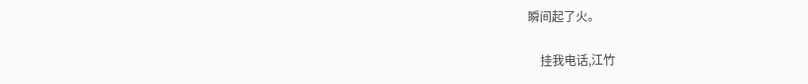瞬间起了火。

    挂我电话,江竹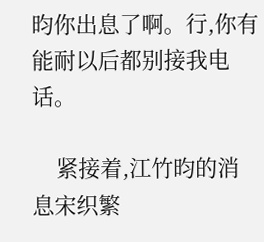昀你出息了啊。行,你有能耐以后都别接我电话。

    紧接着,江竹昀的消息宋织繁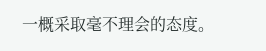一概采取毫不理会的态度。